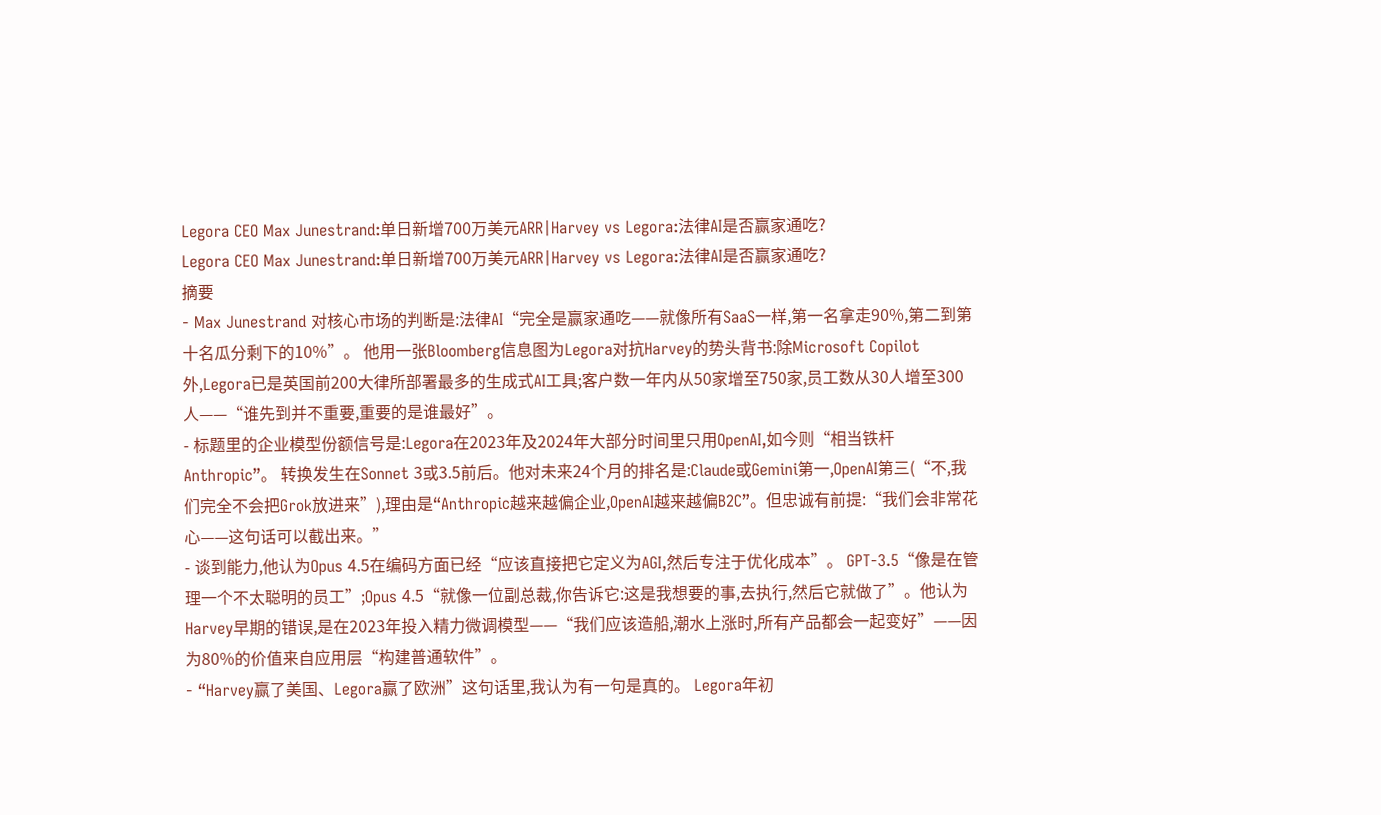Legora CEO Max Junestrand:单日新增700万美元ARR|Harvey vs Legora:法律AI是否赢家通吃?
Legora CEO Max Junestrand:单日新增700万美元ARR|Harvey vs Legora:法律AI是否赢家通吃?
摘要
- Max Junestrand 对核心市场的判断是:法律AI“完全是赢家通吃——就像所有SaaS一样,第一名拿走90%,第二到第十名瓜分剩下的10%”。 他用一张Bloomberg信息图为Legora对抗Harvey的势头背书:除Microsoft Copilot外,Legora已是英国前200大律所部署最多的生成式AI工具;客户数一年内从50家增至750家,员工数从30人增至300人——“谁先到并不重要,重要的是谁最好”。
- 标题里的企业模型份额信号是:Legora在2023年及2024年大部分时间里只用OpenAI,如今则“相当铁杆 Anthropic”。 转换发生在Sonnet 3或3.5前后。他对未来24个月的排名是:Claude或Gemini第一,OpenAI第三(“不,我们完全不会把Grok放进来”),理由是“Anthropic越来越偏企业,OpenAI越来越偏B2C”。但忠诚有前提:“我们会非常花心——这句话可以截出来。”
- 谈到能力,他认为Opus 4.5在编码方面已经“应该直接把它定义为AGI,然后专注于优化成本”。 GPT-3.5“像是在管理一个不太聪明的员工”;Opus 4.5“就像一位副总裁,你告诉它:这是我想要的事,去执行,然后它就做了”。他认为Harvey早期的错误,是在2023年投入精力微调模型——“我们应该造船,潮水上涨时,所有产品都会一起变好”——因为80%的价值来自应用层“构建普通软件”。
- “Harvey赢了美国、Legora赢了欧洲”这句话里,我认为有一句是真的。 Legora年初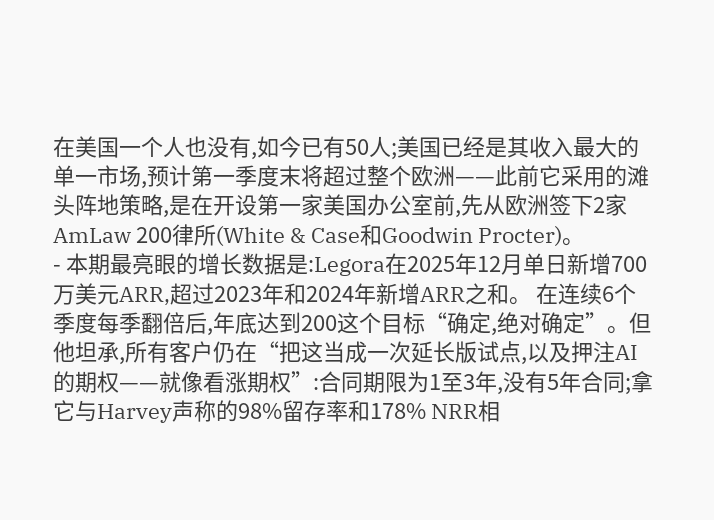在美国一个人也没有,如今已有50人;美国已经是其收入最大的单一市场,预计第一季度末将超过整个欧洲——此前它采用的滩头阵地策略,是在开设第一家美国办公室前,先从欧洲签下2家AmLaw 200律所(White & Case和Goodwin Procter)。
- 本期最亮眼的增长数据是:Legora在2025年12月单日新增700万美元ARR,超过2023年和2024年新增ARR之和。 在连续6个季度每季翻倍后,年底达到200这个目标“确定,绝对确定”。但他坦承,所有客户仍在“把这当成一次延长版试点,以及押注AI的期权——就像看涨期权”:合同期限为1至3年,没有5年合同;拿它与Harvey声称的98%留存率和178% NRR相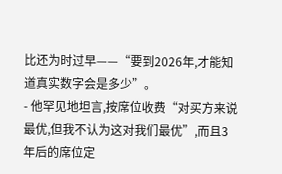比还为时过早——“要到2026年,才能知道真实数字会是多少”。
- 他罕见地坦言,按席位收费“对买方来说最优,但我不认为这对我们最优”,而且3年后的席位定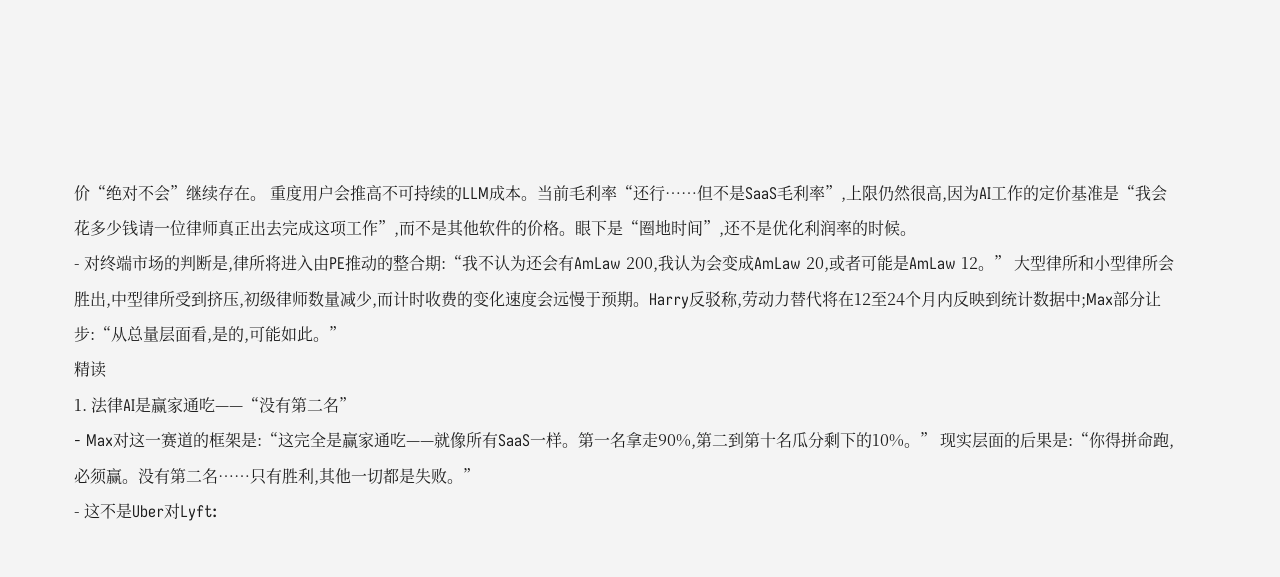价“绝对不会”继续存在。 重度用户会推高不可持续的LLM成本。当前毛利率“还行……但不是SaaS毛利率”,上限仍然很高,因为AI工作的定价基准是“我会花多少钱请一位律师真正出去完成这项工作”,而不是其他软件的价格。眼下是“圈地时间”,还不是优化利润率的时候。
- 对终端市场的判断是,律所将进入由PE推动的整合期:“我不认为还会有AmLaw 200,我认为会变成AmLaw 20,或者可能是AmLaw 12。” 大型律所和小型律所会胜出,中型律所受到挤压,初级律师数量减少,而计时收费的变化速度会远慢于预期。Harry反驳称,劳动力替代将在12至24个月内反映到统计数据中;Max部分让步:“从总量层面看,是的,可能如此。”
精读
1. 法律AI是赢家通吃——“没有第二名”
- Max对这一赛道的框架是:“这完全是赢家通吃——就像所有SaaS一样。第一名拿走90%,第二到第十名瓜分剩下的10%。” 现实层面的后果是:“你得拼命跑,必须赢。没有第二名……只有胜利,其他一切都是失败。”
- 这不是Uber对Lyft: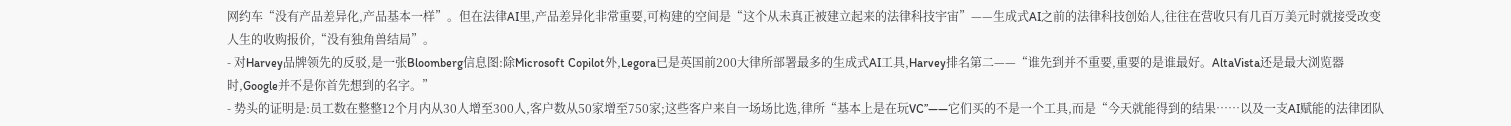网约车“没有产品差异化,产品基本一样”。但在法律AI里,产品差异化非常重要,可构建的空间是“这个从未真正被建立起来的法律科技宇宙”——生成式AI之前的法律科技创始人,往往在营收只有几百万美元时就接受改变人生的收购报价,“没有独角兽结局”。
- 对Harvey品牌领先的反驳,是一张Bloomberg信息图:除Microsoft Copilot外,Legora已是英国前200大律所部署最多的生成式AI工具,Harvey排名第二——“谁先到并不重要,重要的是谁最好。AltaVista还是最大浏览器时,Google并不是你首先想到的名字。”
- 势头的证明是:员工数在整整12个月内从30人增至300人,客户数从50家增至750家;这些客户来自一场场比选,律所“基本上是在玩VC”——它们买的不是一个工具,而是“今天就能得到的结果……以及一支AI赋能的法律团队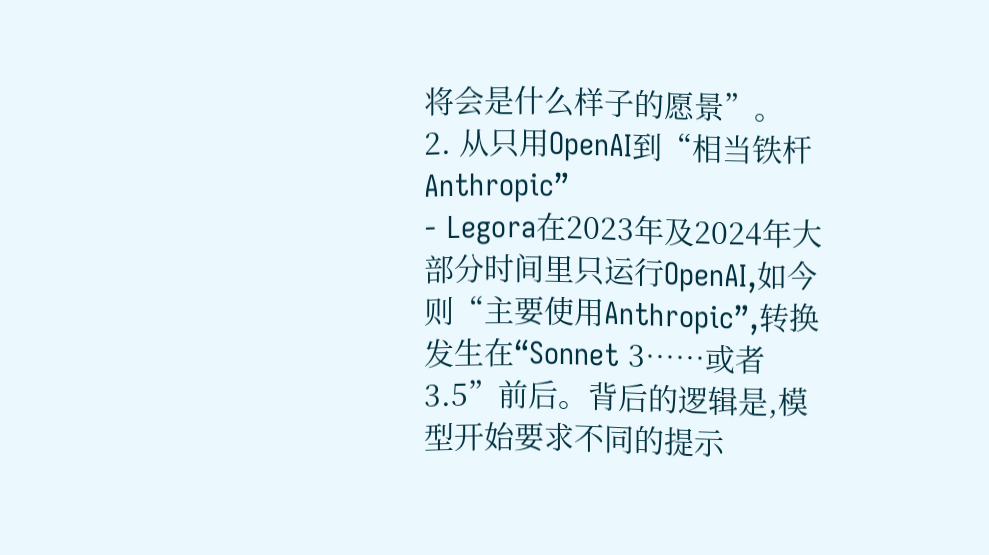将会是什么样子的愿景”。
2. 从只用OpenAI到“相当铁杆 Anthropic”
- Legora在2023年及2024年大部分时间里只运行OpenAI,如今则“主要使用Anthropic”,转换发生在“Sonnet 3……或者3.5”前后。背后的逻辑是,模型开始要求不同的提示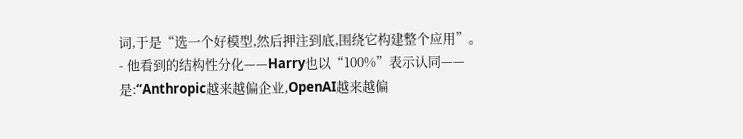词,于是“选一个好模型,然后押注到底,围绕它构建整个应用”。
- 他看到的结构性分化——Harry也以“100%”表示认同——是:“Anthropic越来越偏企业,OpenAI越来越偏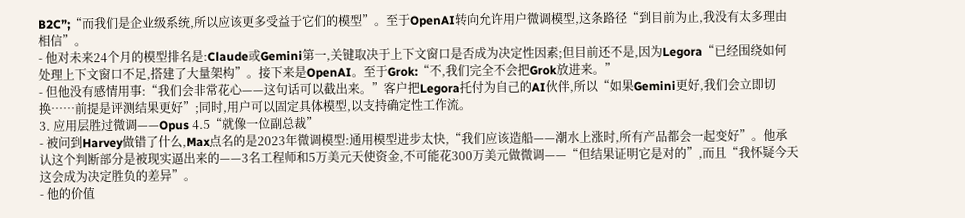B2C”;“而我们是企业级系统,所以应该更多受益于它们的模型”。至于OpenAI转向允许用户微调模型,这条路径“到目前为止,我没有太多理由相信”。
- 他对未来24个月的模型排名是:Claude或Gemini第一,关键取决于上下文窗口是否成为决定性因素;但目前还不是,因为Legora“已经围绕如何处理上下文窗口不足,搭建了大量架构”。接下来是OpenAI。至于Grok:“不,我们完全不会把Grok放进来。”
- 但他没有感情用事:“我们会非常花心——这句话可以截出来。”客户把Legora托付为自己的AI伙伴,所以“如果Gemini更好,我们会立即切换……前提是评测结果更好”;同时,用户可以固定具体模型,以支持确定性工作流。
3. 应用层胜过微调——Opus 4.5“就像一位副总裁”
- 被问到Harvey做错了什么,Max点名的是2023年微调模型:通用模型进步太快,“我们应该造船——潮水上涨时,所有产品都会一起变好”。他承认这个判断部分是被现实逼出来的——3名工程师和5万美元天使资金,不可能花300万美元做微调——“但结果证明它是对的”,而且“我怀疑今天这会成为决定胜负的差异”。
- 他的价值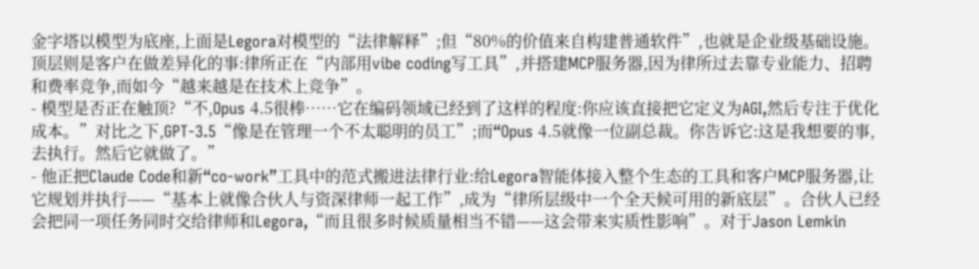金字塔以模型为底座,上面是Legora对模型的“法律解释”;但“80%的价值来自构建普通软件”,也就是企业级基础设施。顶层则是客户在做差异化的事:律所正在“内部用vibe coding写工具”,并搭建MCP服务器,因为律所过去靠专业能力、招聘和费率竞争,而如今“越来越是在技术上竞争”。
- 模型是否正在触顶?“不,Opus 4.5很棒……它在编码领域已经到了这样的程度:你应该直接把它定义为AGI,然后专注于优化成本。”对比之下,GPT-3.5“像是在管理一个不太聪明的员工”;而“Opus 4.5就像一位副总裁。你告诉它:这是我想要的事,去执行。然后它就做了。”
- 他正把Claude Code和新“co-work”工具中的范式搬进法律行业:给Legora智能体接入整个生态的工具和客户MCP服务器,让它规划并执行——“基本上就像合伙人与资深律师一起工作”,成为“律所层级中一个全天候可用的新底层”。合伙人已经会把同一项任务同时交给律师和Legora,“而且很多时候质量相当不错——这会带来实质性影响”。对于Jason Lemkin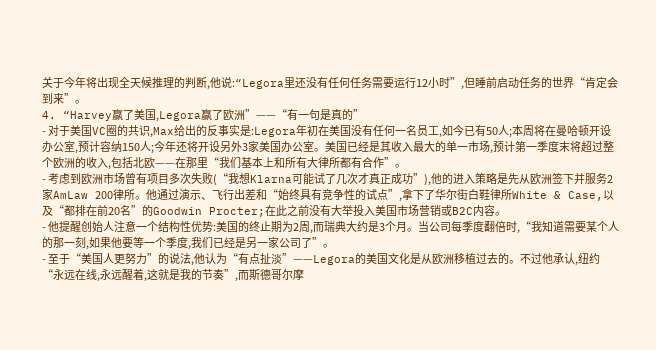关于今年将出现全天候推理的判断,他说:“Legora里还没有任何任务需要运行12小时”,但睡前启动任务的世界“肯定会到来”。
4. “Harvey赢了美国,Legora赢了欧洲”——“有一句是真的”
- 对于美国VC圈的共识,Max给出的反事实是:Legora年初在美国没有任何一名员工,如今已有50人;本周将在曼哈顿开设办公室,预计容纳150人;今年还将开设另外3家美国办公室。美国已经是其收入最大的单一市场,预计第一季度末将超过整个欧洲的收入,包括北欧——在那里“我们基本上和所有大律所都有合作”。
- 考虑到欧洲市场曾有项目多次失败(“我想Klarna可能试了几次才真正成功”),他的进入策略是先从欧洲签下并服务2家AmLaw 200律所。他通过演示、飞行出差和“始终具有竞争性的试点”,拿下了华尔街白鞋律所White & Case,以及“都排在前20名”的Goodwin Procter;在此之前没有大举投入美国市场营销或B2C内容。
- 他提醒创始人注意一个结构性优势:美国的终止期为2周,而瑞典大约是3个月。当公司每季度翻倍时,“我知道需要某个人的那一刻,如果他要等一个季度,我们已经是另一家公司了”。
- 至于“美国人更努力”的说法,他认为“有点扯淡”——Legora的美国文化是从欧洲移植过去的。不过他承认,纽约“永远在线,永远醒着,这就是我的节奏”,而斯德哥尔摩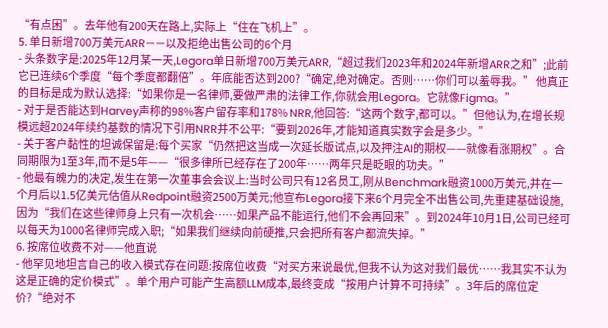“有点困”。去年他有200天在路上,实际上“住在飞机上”。
5. 单日新增700万美元ARR——以及拒绝出售公司的6个月
- 头条数字是:2025年12月某一天,Legora单日新增700万美元ARR,“超过我们2023年和2024年新增ARR之和”;此前它已连续6个季度“每个季度都翻倍”。年底能否达到200?“确定,绝对确定。否则……你们可以羞辱我。” 他真正的目标是成为默认选择:“如果你是一名律师,要做严肃的法律工作,你就会用Legora。它就像Figma。”
- 对于是否能达到Harvey声称的98%客户留存率和178% NRR,他回答:“这两个数字,都可以。”但他认为,在增长规模远超2024年续约基数的情况下引用NRR并不公平:“要到2026年,才能知道真实数字会是多少。”
- 关于客户黏性的坦诚保留是:每个买家“仍然把这当成一次延长版试点,以及押注AI的期权——就像看涨期权”。合同期限为1至3年,而不是5年——“很多律所已经存在了200年……两年只是眨眼的功夫。”
- 他最有魄力的决定,发生在第一次董事会会议上:当时公司只有12名员工,刚从Benchmark融资1000万美元,并在一个月后以1.5亿美元估值从Redpoint融资2500万美元;他宣布Legora接下来6个月完全不出售公司,先重建基础设施,因为“我们在这些律师身上只有一次机会……如果产品不能运行,他们不会再回来”。到2024年10月1日,公司已经可以每天为1000名律师完成入职;“如果我们继续向前硬推,只会把所有客户都流失掉。”
6. 按席位收费不对——他直说
- 他罕见地坦言自己的收入模式存在问题:按席位收费“对买方来说最优,但我不认为这对我们最优……我其实不认为这是正确的定价模式”。单个用户可能产生高额LLM成本,最终变成“按用户计算不可持续”。3年后的席位定价?“绝对不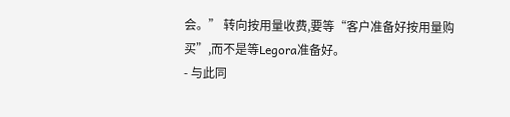会。” 转向按用量收费,要等“客户准备好按用量购买”,而不是等Legora准备好。
- 与此同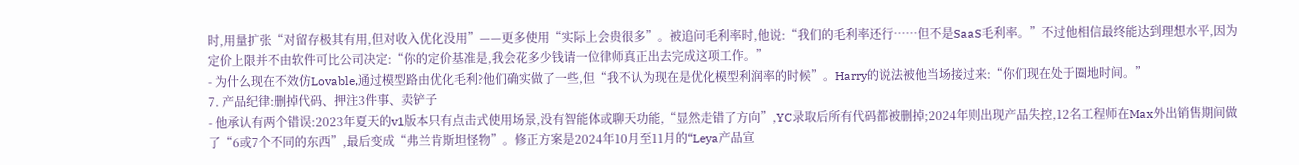时,用量扩张“对留存极其有用,但对收入优化没用”——更多使用“实际上会贵很多”。被追问毛利率时,他说:“我们的毛利率还行……但不是SaaS毛利率。”不过他相信最终能达到理想水平,因为定价上限并不由软件可比公司决定:“你的定价基准是,我会花多少钱请一位律师真正出去完成这项工作。”
- 为什么现在不效仿Lovable,通过模型路由优化毛利?他们确实做了一些,但“我不认为现在是优化模型利润率的时候”。Harry的说法被他当场接过来:“你们现在处于圈地时间。”
7. 产品纪律:删掉代码、押注3件事、卖铲子
- 他承认有两个错误:2023年夏天的v1版本只有点击式使用场景,没有智能体或聊天功能,“显然走错了方向”,YC录取后所有代码都被删掉;2024年则出现产品失控,12名工程师在Max外出销售期间做了“6或7个不同的东西”,最后变成“弗兰肯斯坦怪物”。修正方案是2024年10月至11月的“Leya产品宣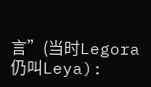言”(当时Legora仍叫Leya):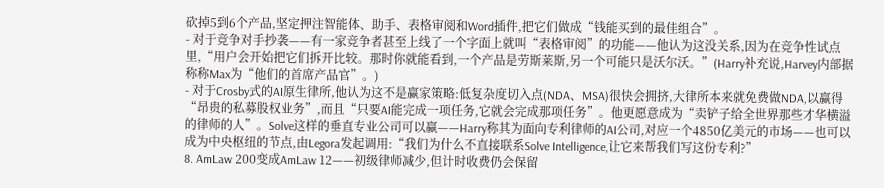砍掉5到6个产品,坚定押注智能体、助手、表格审阅和Word插件,把它们做成“钱能买到的最佳组合”。
- 对于竞争对手抄袭——有一家竞争者甚至上线了一个字面上就叫“表格审阅”的功能——他认为这没关系,因为在竞争性试点里,“用户会开始把它们拆开比较。那时你就能看到,一个产品是劳斯莱斯,另一个可能只是沃尔沃。”(Harry补充说,Harvey内部据称称Max为“他们的首席产品官”。)
- 对于Crosby式的AI原生律所,他认为这不是赢家策略:低复杂度切入点(NDA、MSA)很快会拥挤,大律所本来就免费做NDA,以赢得“昂贵的私募股权业务”,而且“只要AI能完成一项任务,它就会完成那项任务”。他更愿意成为“卖铲子给全世界那些才华横溢的律师的人”。Solve这样的垂直专业公司可以赢——Harry称其为面向专利律师的AI公司,对应一个4850亿美元的市场——也可以成为中央枢纽的节点,由Legora发起调用:“我们为什么不直接联系Solve Intelligence,让它来帮我们写这份专利?”
8. AmLaw 200变成AmLaw 12——初级律师减少,但计时收费仍会保留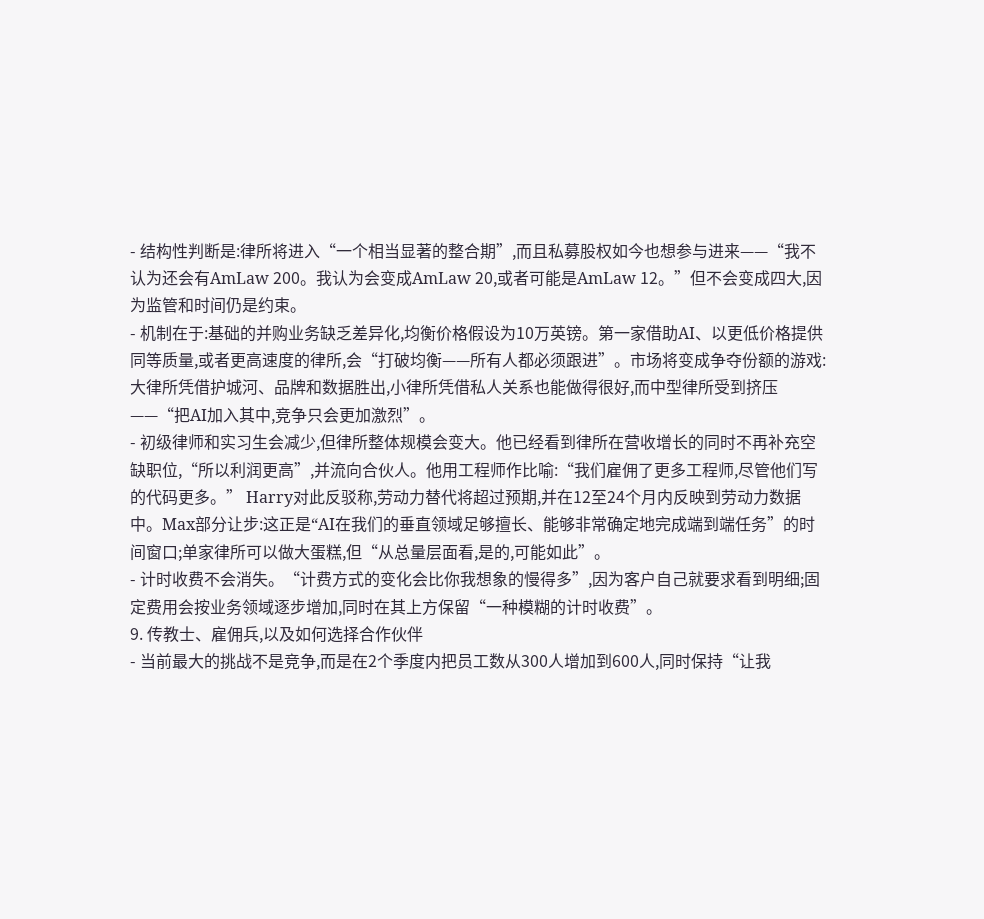- 结构性判断是:律所将进入“一个相当显著的整合期”,而且私募股权如今也想参与进来——“我不认为还会有AmLaw 200。我认为会变成AmLaw 20,或者可能是AmLaw 12。”但不会变成四大,因为监管和时间仍是约束。
- 机制在于:基础的并购业务缺乏差异化,均衡价格假设为10万英镑。第一家借助AI、以更低价格提供同等质量,或者更高速度的律所,会“打破均衡——所有人都必须跟进”。市场将变成争夺份额的游戏:大律所凭借护城河、品牌和数据胜出,小律所凭借私人关系也能做得很好,而中型律所受到挤压——“把AI加入其中,竞争只会更加激烈”。
- 初级律师和实习生会减少,但律所整体规模会变大。他已经看到律所在营收增长的同时不再补充空缺职位,“所以利润更高”,并流向合伙人。他用工程师作比喻:“我们雇佣了更多工程师,尽管他们写的代码更多。” Harry对此反驳称,劳动力替代将超过预期,并在12至24个月内反映到劳动力数据中。Max部分让步:这正是“AI在我们的垂直领域足够擅长、能够非常确定地完成端到端任务”的时间窗口;单家律所可以做大蛋糕,但“从总量层面看,是的,可能如此”。
- 计时收费不会消失。“计费方式的变化会比你我想象的慢得多”,因为客户自己就要求看到明细;固定费用会按业务领域逐步增加,同时在其上方保留“一种模糊的计时收费”。
9. 传教士、雇佣兵,以及如何选择合作伙伴
- 当前最大的挑战不是竞争,而是在2个季度内把员工数从300人增加到600人,同时保持“让我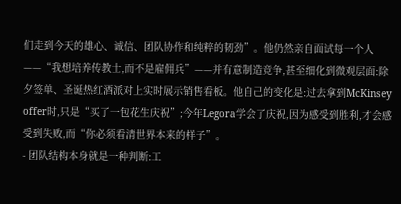们走到今天的雄心、诚信、团队协作和纯粹的韧劲”。他仍然亲自面试每一个人——“我想培养传教士,而不是雇佣兵”——并有意制造竞争,甚至细化到微观层面:除夕签单、圣诞热红酒派对上实时展示销售看板。他自己的变化是:过去拿到McKinsey offer时,只是“买了一包花生庆祝”;今年Legora学会了庆祝,因为感受到胜利,才会感受到失败,而“你必须看清世界本来的样子”。
- 团队结构本身就是一种判断:工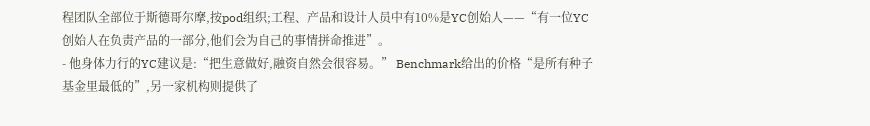程团队全部位于斯德哥尔摩,按pod组织;工程、产品和设计人员中有10%是YC创始人——“有一位YC创始人在负责产品的一部分,他们会为自己的事情拼命推进”。
- 他身体力行的YC建议是:“把生意做好,融资自然会很容易。” Benchmark给出的价格“是所有种子基金里最低的”,另一家机构则提供了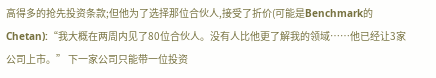高得多的抢先投资条款;但他为了选择那位合伙人,接受了折价(可能是Benchmark的Chetan):“我大概在两周内见了80位合伙人。没有人比他更了解我的领域……他已经让3家公司上市。” 下一家公司只能带一位投资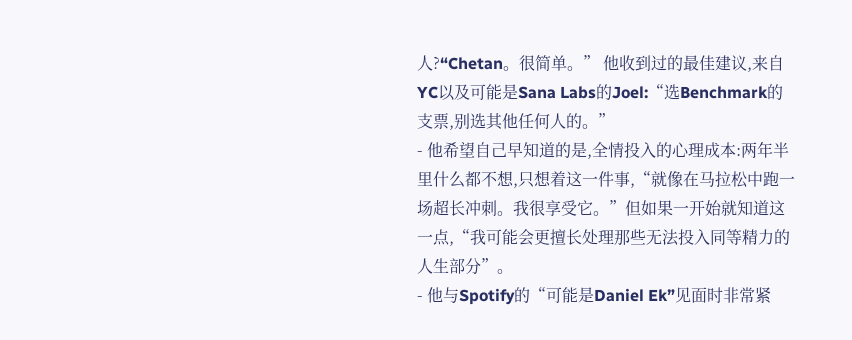人?“Chetan。很简单。” 他收到过的最佳建议,来自YC以及可能是Sana Labs的Joel:“选Benchmark的支票,别选其他任何人的。”
- 他希望自己早知道的是,全情投入的心理成本:两年半里什么都不想,只想着这一件事,“就像在马拉松中跑一场超长冲刺。我很享受它。”但如果一开始就知道这一点,“我可能会更擅长处理那些无法投入同等精力的人生部分”。
- 他与Spotify的“可能是Daniel Ek”见面时非常紧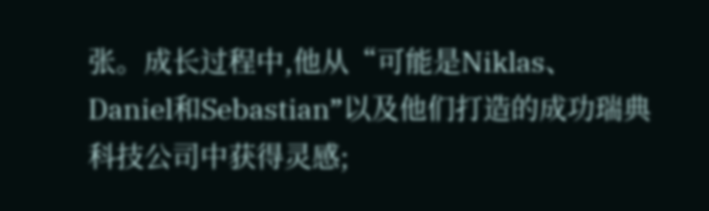张。成长过程中,他从“可能是Niklas、Daniel和Sebastian”以及他们打造的成功瑞典科技公司中获得灵感;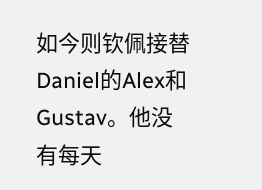如今则钦佩接替Daniel的Alex和Gustav。他没有每天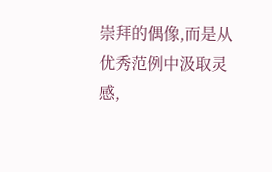崇拜的偶像,而是从优秀范例中汲取灵感,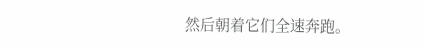然后朝着它们全速奔跑。